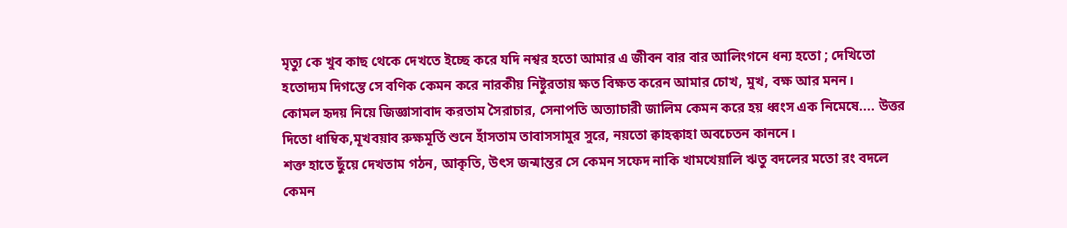মৃত্যু কে খুব কাছ থেকে দেখতে ইচ্ছে করে যদি নশ্বর হতো আমার এ জীবন বার বার আলিংগনে ধন্য হতো ; দেখিতো হতোদ্যম দিগন্তে সে বণিক কেমন করে নারকীয় নিষ্টুরতায় ক্ষত বিক্ষত করেন আমার চোখ, মুখ, বক্ষ আর মনন।
কোমল হৃদয় নিয়ে জিজ্ঞাসাবাদ করতাম সৈরাচার, সেনাপতি অত্যাচারী জালিম কেমন করে হয় ধ্বংস এক নিমেষে.... উত্তর দিতো ধাম্বিক,মূখবয়াব রুক্ষমূর্তি শুনে হাঁসতাম তাবাসসামুর সুরে, নয়তো ক্বাহক্বাহা অবচেতন কাননে।
শক্ত হাতে ছুঁয়ে দেখতাম গঠন, আকৃতি, উৎস জন্মান্তর সে কেমন সফেদ নাকি খামখেয়ালি ঋতু বদলের মতো রং বদলে কেমন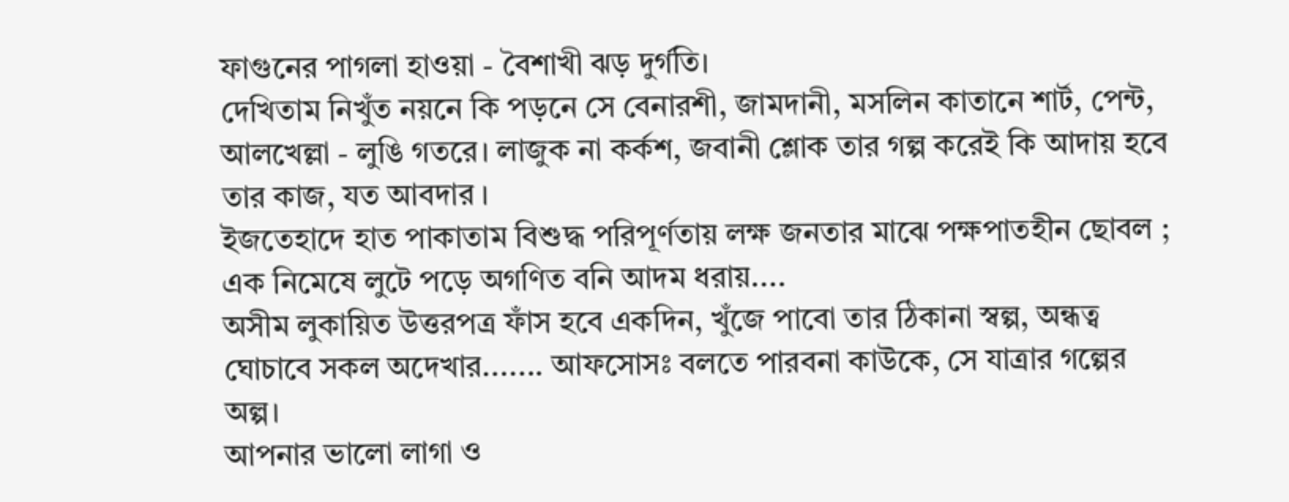ফাগুনের পাগলা হাওয়া - বৈশাখী ঝড় দুর্গতি।
দেখিতাম নিখুঁত নয়নে কি পড়নে সে বেনারশী, জামদানী, মসলিন কাতানে শার্ট, পেন্ট, আলখেল্লা - লুঙি গতরে। লাজুক না কর্কশ, জবানী শ্লোক তার গল্প করেই কি আদায় হবে তার কাজ, যত আবদার ।
ইজতেহাদে হাত পাকাতাম বিশুদ্ধ পরিপূর্ণতায় লক্ষ জনতার মাঝে পক্ষপাতহীন ছোবল ; এক নিমেষে লুটে পড়ে অগণিত বনি আদম ধরায়....
অসীম লুকায়িত উত্তরপত্র ফাঁস হবে একদিন, খুঁজে পাবো তার ঠিকানা স্বল্প, অন্ধত্ব ঘোচাবে সকল অদেখার....... আফসোসঃ বলতে পারবনা কাউকে, সে যাত্রার গল্পের অল্প।
আপনার ভালো লাগা ও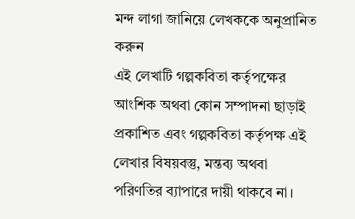মন্দ লাগা জানিয়ে লেখককে অনুপ্রানিত করুন
এই লেখাটি গল্পকবিতা কর্তৃপক্ষের আংশিক অথবা কোন সম্পাদনা ছাড়াই প্রকাশিত এবং গল্পকবিতা কর্তৃপক্ষ এই লেখার বিষয়বস্তু, মন্তব্য অথবা পরিণতির ব্যাপারে দায়ী থাকবে না।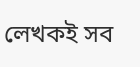লেখকই সব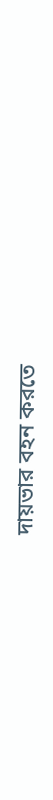দায়ভার বহন করতে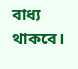বাধ্য থাকবে।